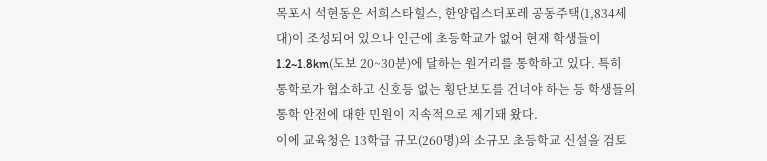목포시 석현동은 서희스타힐스, 한양립스더포레 공동주택(1,834세대)이 조성되어 있으나 인근에 초등학교가 없어 현재 학생들이 1.2~1.8km(도보 20~30분)에 달하는 원거리를 통학하고 있다. 특히 통학로가 협소하고 신호등 없는 횡단보도를 건너야 하는 등 학생들의 통학 안전에 대한 민원이 지속적으로 제기돼 왔다.
이에 교육청은 13학급 규모(260명)의 소규모 초등학교 신설을 검토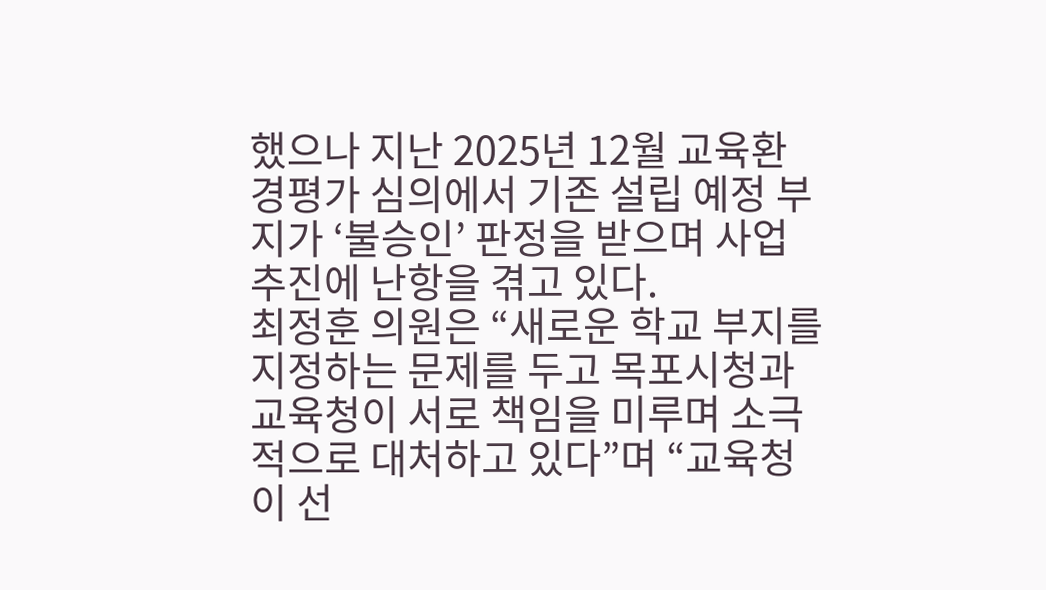했으나 지난 2025년 12월 교육환경평가 심의에서 기존 설립 예정 부지가 ‘불승인’ 판정을 받으며 사업 추진에 난항을 겪고 있다.
최정훈 의원은 “새로운 학교 부지를 지정하는 문제를 두고 목포시청과 교육청이 서로 책임을 미루며 소극적으로 대처하고 있다”며 “교육청이 선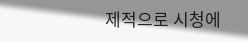제적으로 시청에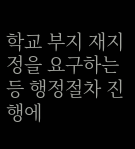학교 부지 재지정을 요구하는 등 행정절차 진행에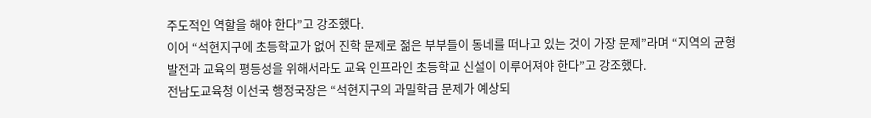주도적인 역할을 해야 한다”고 강조했다.
이어 “석현지구에 초등학교가 없어 진학 문제로 젊은 부부들이 동네를 떠나고 있는 것이 가장 문제”라며 “지역의 균형 발전과 교육의 평등성을 위해서라도 교육 인프라인 초등학교 신설이 이루어져야 한다”고 강조했다.
전남도교육청 이선국 행정국장은 “석현지구의 과밀학급 문제가 예상되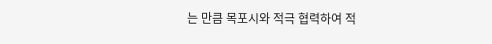는 만큼 목포시와 적극 협력하여 적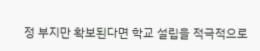정 부지만 확보된다면 학교 설립을 적극적으로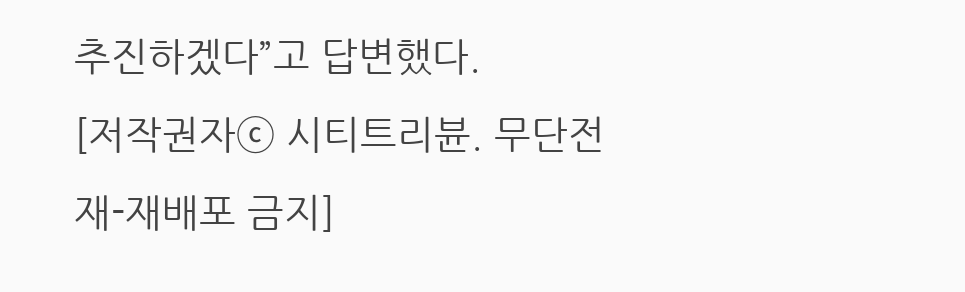추진하겠다”고 답변했다.
[저작권자ⓒ 시티트리뷴. 무단전재-재배포 금지]